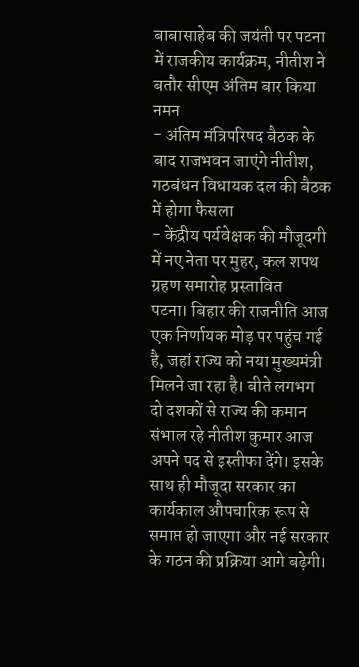बाबासाहेब की जयंती पर पटना में राजकीय कार्यक्रम, नीतीश ने बतौर सीएम अंतिम बार किया नमन
- अंतिम मंत्रिपरिषद बैठक के बाद राजभवन जाएंगे नीतीश, गठबंधन विधायक दल की बैठक में होगा फैसला
- केंद्रीय पर्यवेक्षक की मौजूदगी में नए नेता पर मुहर, कल शपथ ग्रहण समारोह प्रस्तावित
पटना। बिहार की राजनीति आज एक निर्णायक मोड़ पर पहुंच गई है, जहां राज्य को नया मुख्यमंत्री मिलने जा रहा है। बीते लगभग दो दशकों से राज्य की कमान संभाल रहे नीतीश कुमार आज अपने पद से इस्तीफा देंगे। इसके साथ ही मौजूदा सरकार का कार्यकाल औपचारिक रूप से समाप्त हो जाएगा और नई सरकार के गठन की प्रक्रिया आगे बढ़ेगी।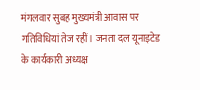मंगलवार सुबह मुख्यमंत्री आवास पर गतिविधियां तेज रहीं। जनता दल यूनाइटेड के कार्यकारी अध्यक्ष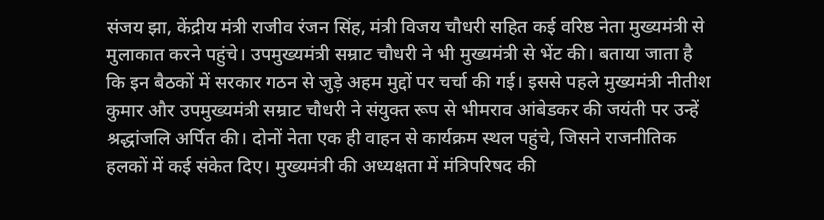संजय झा, केंद्रीय मंत्री राजीव रंजन सिंह, मंत्री विजय चौधरी सहित कई वरिष्ठ नेता मुख्यमंत्री से मुलाकात करने पहुंचे। उपमुख्यमंत्री सम्राट चौधरी ने भी मुख्यमंत्री से भेंट की। बताया जाता है कि इन बैठकों में सरकार गठन से जुड़े अहम मुद्दों पर चर्चा की गई। इससे पहले मुख्यमंत्री नीतीश कुमार और उपमुख्यमंत्री सम्राट चौधरी ने संयुक्त रूप से भीमराव आंबेडकर की जयंती पर उन्हें श्रद्धांजलि अर्पित की। दोनों नेता एक ही वाहन से कार्यक्रम स्थल पहुंचे, जिसने राजनीतिक हलकों में कई संकेत दिए। मुख्यमंत्री की अध्यक्षता में मंत्रिपरिषद की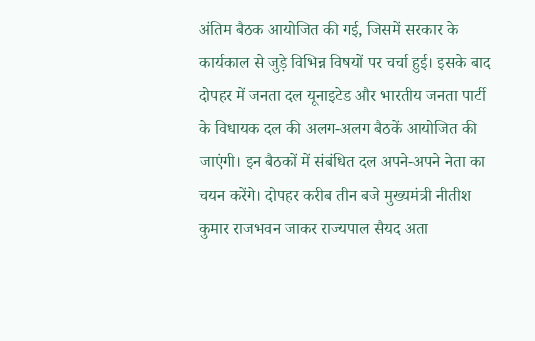अंतिम बैठक आयोजित की गई, जिसमें सरकार के कार्यकाल से जुड़े विभिन्न विषयों पर चर्चा हुई। इसके बाद दोपहर में जनता दल यूनाइटेड और भारतीय जनता पार्टी के विधायक दल की अलग-अलग बैठकें आयोजित की जाएंगी। इन बैठकों में संबंधित दल अपने-अपने नेता का चयन करेंगे। दोपहर करीब तीन बजे मुख्यमंत्री नीतीश कुमार राजभवन जाकर राज्यपाल सैयद अता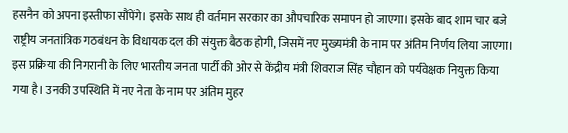हसनैन को अपना इस्तीफा सौंपेंगे। इसके साथ ही वर्तमान सरकार का औपचारिक समापन हो जाएगा। इसके बाद शाम चार बजे राष्ट्रीय जनतांत्रिक गठबंधन के विधायक दल की संयुक्त बैठक होगी, जिसमें नए मुख्यमंत्री के नाम पर अंतिम निर्णय लिया जाएगा। इस प्रक्रिया की निगरानी के लिए भारतीय जनता पार्टी की ओर से केंद्रीय मंत्री शिवराज सिंह चौहान को पर्यवेक्षक नियुक्त किया गया है। उनकी उपस्थिति में नए नेता के नाम पर अंतिम मुहर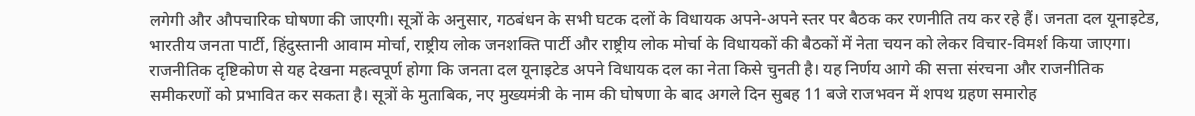लगेगी और औपचारिक घोषणा की जाएगी। सूत्रों के अनुसार, गठबंधन के सभी घटक दलों के विधायक अपने-अपने स्तर पर बैठक कर रणनीति तय कर रहे हैं। जनता दल यूनाइटेड, भारतीय जनता पार्टी, हिंदुस्तानी आवाम मोर्चा, राष्ट्रीय लोक जनशक्ति पार्टी और राष्ट्रीय लोक मोर्चा के विधायकों की बैठकों में नेता चयन को लेकर विचार-विमर्श किया जाएगा। राजनीतिक दृष्टिकोण से यह देखना महत्वपूर्ण होगा कि जनता दल यूनाइटेड अपने विधायक दल का नेता किसे चुनती है। यह निर्णय आगे की सत्ता संरचना और राजनीतिक समीकरणों को प्रभावित कर सकता है। सूत्रों के मुताबिक, नए मुख्यमंत्री के नाम की घोषणा के बाद अगले दिन सुबह 11 बजे राजभवन में शपथ ग्रहण समारोह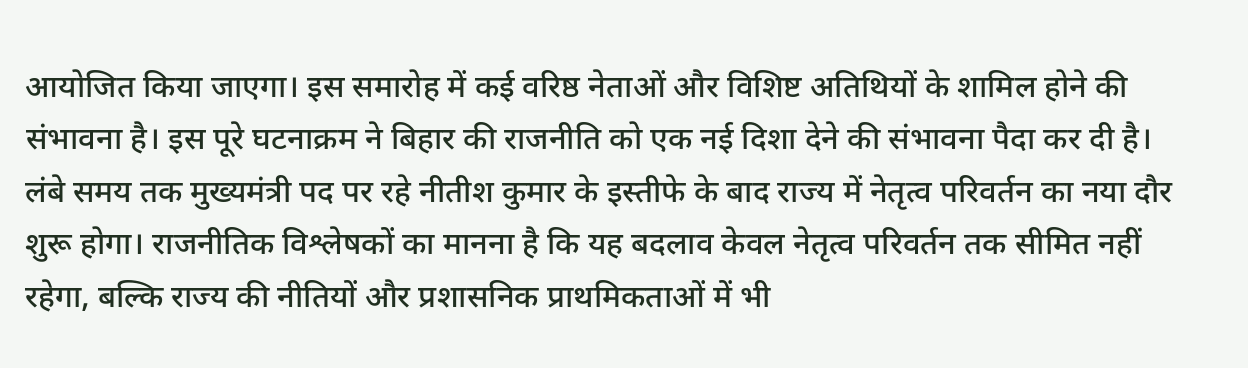आयोजित किया जाएगा। इस समारोह में कई वरिष्ठ नेताओं और विशिष्ट अतिथियों के शामिल होने की संभावना है। इस पूरे घटनाक्रम ने बिहार की राजनीति को एक नई दिशा देने की संभावना पैदा कर दी है। लंबे समय तक मुख्यमंत्री पद पर रहे नीतीश कुमार के इस्तीफे के बाद राज्य में नेतृत्व परिवर्तन का नया दौर शुरू होगा। राजनीतिक विश्लेषकों का मानना है कि यह बदलाव केवल नेतृत्व परिवर्तन तक सीमित नहीं रहेगा, बल्कि राज्य की नीतियों और प्रशासनिक प्राथमिकताओं में भी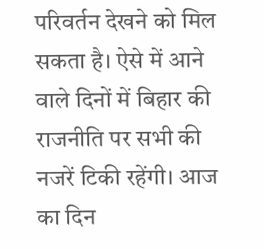परिवर्तन देखने को मिल सकता है। ऐसे में आने वाले दिनों में बिहार की राजनीति पर सभी की नजरें टिकी रहेंगी। आज का दिन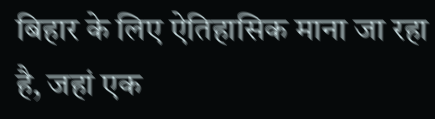बिहार के लिए ऐतिहासिक माना जा रहा है, जहां एक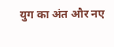युग का अंत और नए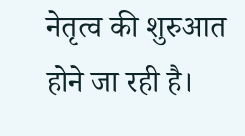नेतृत्व की शुरुआत होने जा रही है।